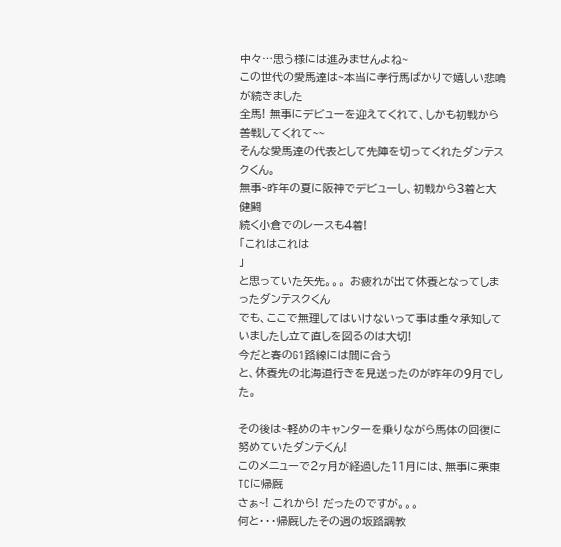中々…思う様には進みませんよね~
この世代の愛馬達は~本当に孝行馬ばかりで嬉しい悲鳴が続きました
全馬! 無事にデビューを迎えてくれて、しかも初戦から善戦してくれて~~
そんな愛馬達の代表として先陣を切ってくれたダンテスクくん。
無事~昨年の夏に阪神でデビューし、初戦から3着と大健闘
続く小倉でのレースも4着!
「これはこれは
」
と思っていた矢先。。。 お疲れが出て休養となってしまったダンテスクくん
でも、ここで無理してはいけないって事は重々承知していましたし立て直しを図るのは大切!
今だと春のG1路線には間に合う
と、休養先の北海道行きを見送ったのが昨年の9月でした。

その後は~軽めのキャンターを乗りながら馬体の回復に努めていたダンテくん!
このメニューで2ヶ月が経過した11月には、無事に栗東TCに帰厩
さぁ~! これから! だったのですが。。。
何と・・・帰厩したその週の坂路調教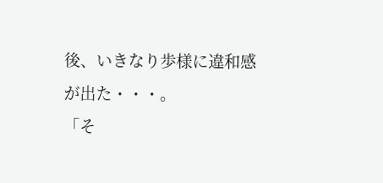後、いきなり歩様に違和感が出た・・・。
「そ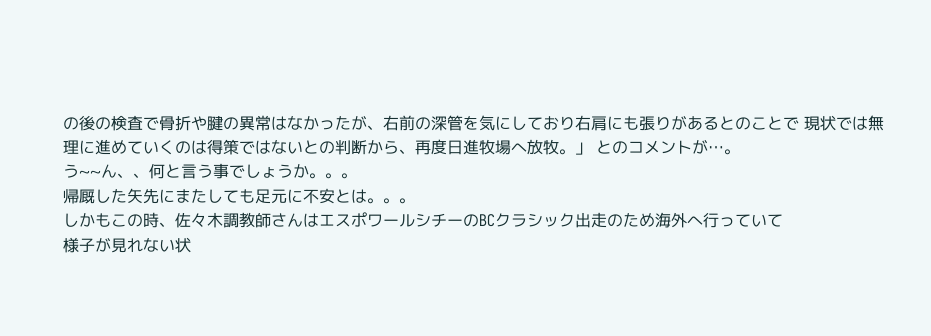の後の検査で骨折や腱の異常はなかったが、右前の深管を気にしており右肩にも張りがあるとのことで 現状では無理に進めていくのは得策ではないとの判断から、再度日進牧場へ放牧。」 とのコメントが…。
う~~ん、、何と言う事でしょうか。。。
帰厩した矢先にまたしても足元に不安とは。。。
しかもこの時、佐々木調教師さんはエスポワールシチーのBCクラシック出走のため海外へ行っていて
様子が見れない状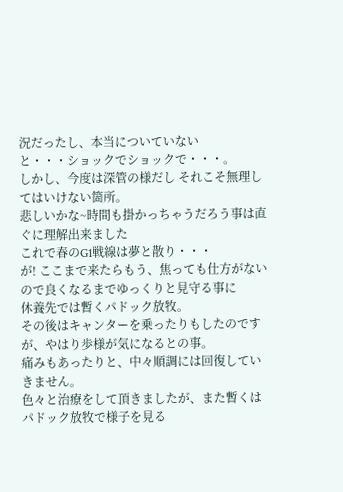況だったし、本当についていない
と・・・ショックでショックで・・・。
しかし、今度は深管の様だし それこそ無理してはいけない箇所。
悲しいかな~時間も掛かっちゃうだろう事は直ぐに理解出来ました
これで春のG1戦線は夢と散り・・・
が! ここまで来たらもう、焦っても仕方がないので良くなるまでゆっくりと見守る事に
休養先では暫くパドック放牧。
その後はキャンターを乗ったりもしたのですが、やはり歩様が気になるとの事。
痛みもあったりと、中々順調には回復していきません。
色々と治療をして頂きましたが、また暫くはパドック放牧で様子を見る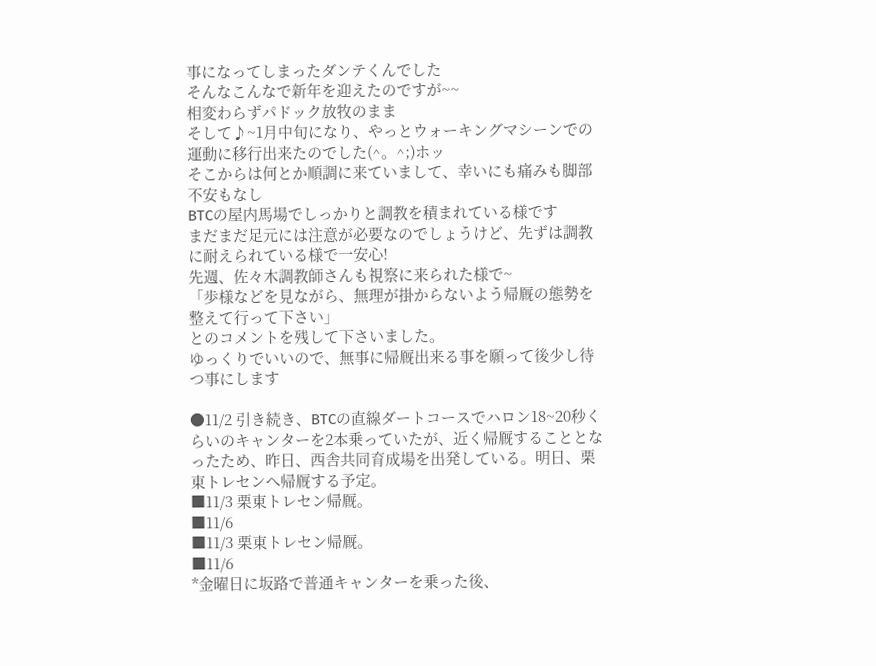事になってしまったダンテくんでした
そんなこんなで新年を迎えたのですが~~
相変わらずパドック放牧のまま
そして♪~1月中旬になり、やっとウォーキングマシーンでの運動に移行出来たのでした(^。^;)ホッ
そこからは何とか順調に来ていまして、幸いにも痛みも脚部不安もなし
BTCの屋内馬場でしっかりと調教を積まれている様です
まだまだ足元には注意が必要なのでしょうけど、先ずは調教に耐えられている様で一安心!
先週、佐々木調教師さんも視察に来られた様で~
「歩様などを見ながら、無理が掛からないよう帰厩の態勢を整えて行って下さい」
とのコメントを残して下さいました。
ゆっくりでいいので、無事に帰厩出来る事を願って後少し待つ事にします

●11/2 引き続き、BTCの直線ダートコースでハロン18~20秒くらいのキャンターを2本乗っていたが、近く帰厩することとなったため、昨日、西舎共同育成場を出発している。明日、栗東トレセンへ帰厩する予定。
■11/3 栗東トレセン帰厩。
■11/6
■11/3 栗東トレセン帰厩。
■11/6
*金曜日に坂路で普通キャンターを乗った後、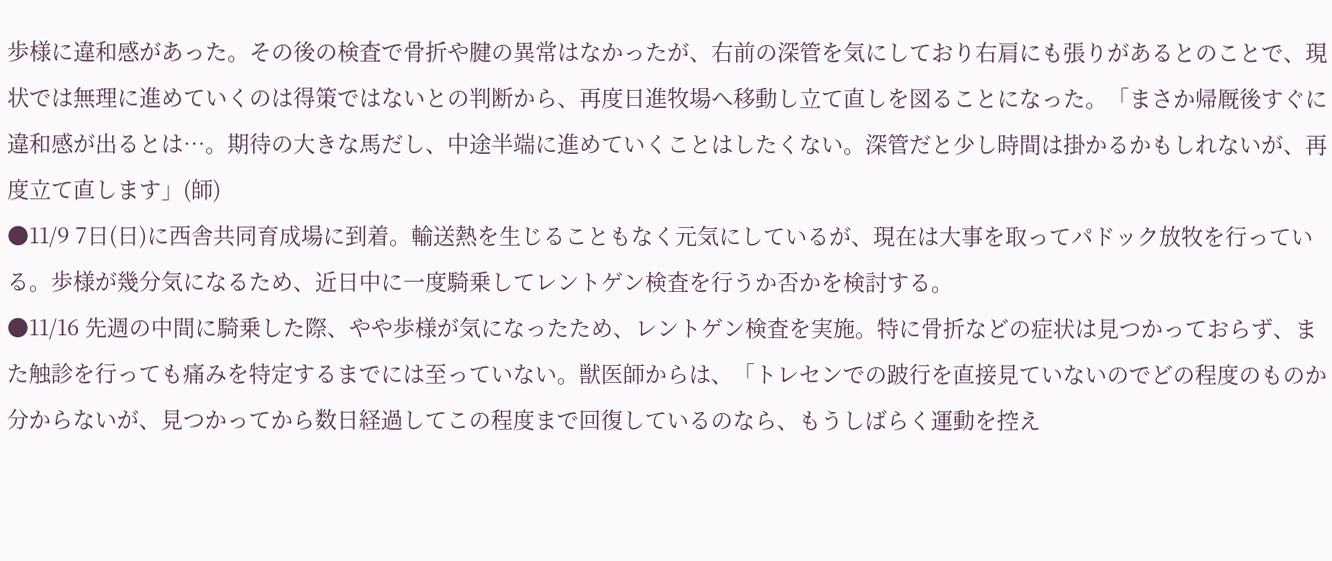歩様に違和感があった。その後の検査で骨折や腱の異常はなかったが、右前の深管を気にしており右肩にも張りがあるとのことで、現状では無理に進めていくのは得策ではないとの判断から、再度日進牧場へ移動し立て直しを図ることになった。「まさか帰厩後すぐに違和感が出るとは…。期待の大きな馬だし、中途半端に進めていくことはしたくない。深管だと少し時間は掛かるかもしれないが、再度立て直します」(師)
●11/9 7日(日)に西舎共同育成場に到着。輸送熱を生じることもなく元気にしているが、現在は大事を取ってパドック放牧を行っている。歩様が幾分気になるため、近日中に一度騎乗してレントゲン検査を行うか否かを検討する。
●11/16 先週の中間に騎乗した際、やや歩様が気になったため、レントゲン検査を実施。特に骨折などの症状は見つかっておらず、また触診を行っても痛みを特定するまでには至っていない。獣医師からは、「トレセンでの跛行を直接見ていないのでどの程度のものか分からないが、見つかってから数日経過してこの程度まで回復しているのなら、もうしばらく運動を控え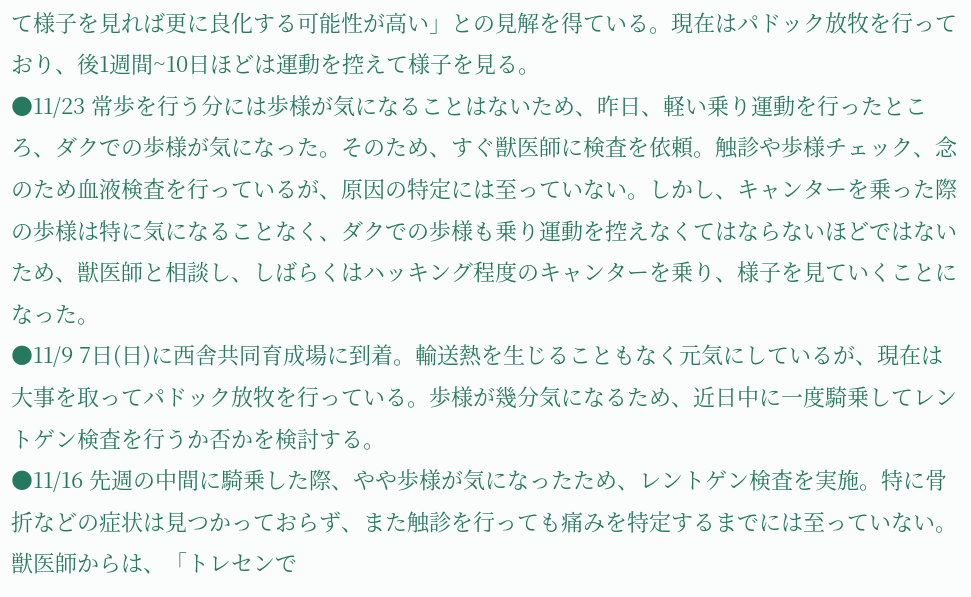て様子を見れば更に良化する可能性が高い」との見解を得ている。現在はパドック放牧を行っており、後1週間~10日ほどは運動を控えて様子を見る。
●11/23 常歩を行う分には歩様が気になることはないため、昨日、軽い乗り運動を行ったところ、ダクでの歩様が気になった。そのため、すぐ獣医師に検査を依頼。触診や歩様チェック、念のため血液検査を行っているが、原因の特定には至っていない。しかし、キャンターを乗った際の歩様は特に気になることなく、ダクでの歩様も乗り運動を控えなくてはならないほどではないため、獣医師と相談し、しばらくはハッキング程度のキャンターを乗り、様子を見ていくことになった。
●11/9 7日(日)に西舎共同育成場に到着。輸送熱を生じることもなく元気にしているが、現在は大事を取ってパドック放牧を行っている。歩様が幾分気になるため、近日中に一度騎乗してレントゲン検査を行うか否かを検討する。
●11/16 先週の中間に騎乗した際、やや歩様が気になったため、レントゲン検査を実施。特に骨折などの症状は見つかっておらず、また触診を行っても痛みを特定するまでには至っていない。獣医師からは、「トレセンで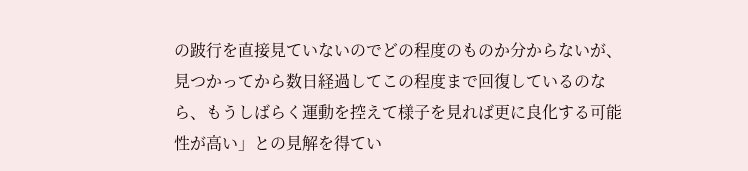の跛行を直接見ていないのでどの程度のものか分からないが、見つかってから数日経過してこの程度まで回復しているのなら、もうしばらく運動を控えて様子を見れば更に良化する可能性が高い」との見解を得てい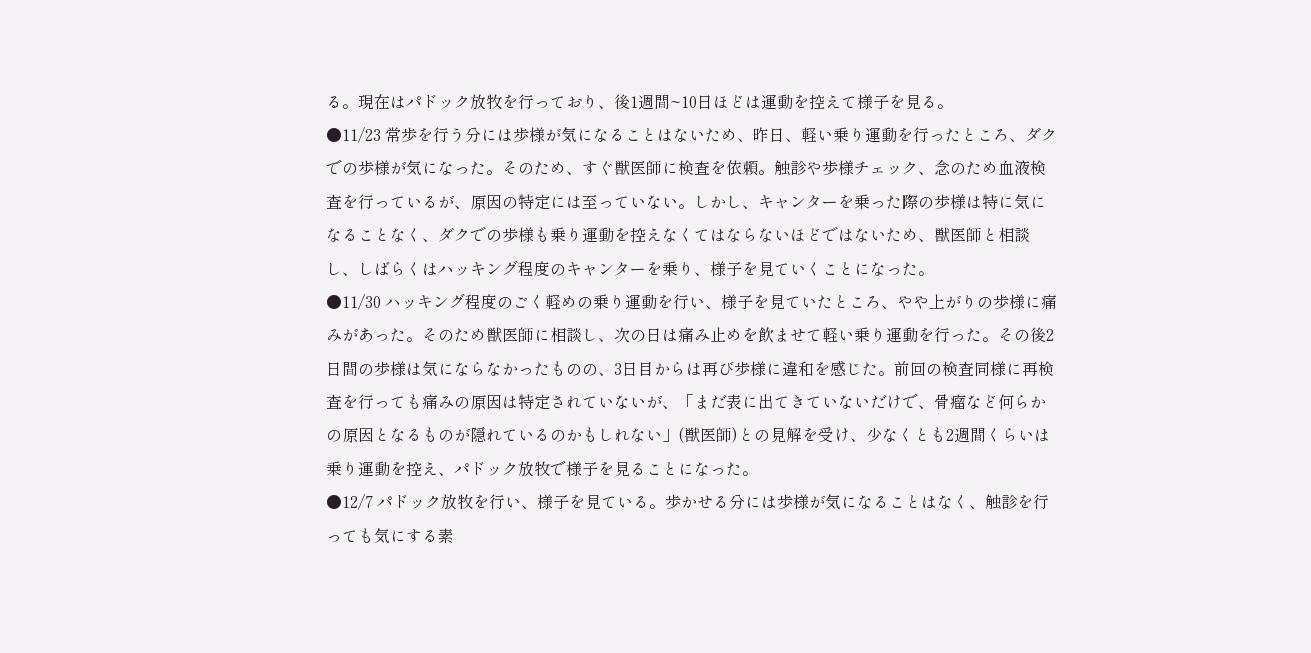る。現在はパドック放牧を行っており、後1週間~10日ほどは運動を控えて様子を見る。
●11/23 常歩を行う分には歩様が気になることはないため、昨日、軽い乗り運動を行ったところ、ダクでの歩様が気になった。そのため、すぐ獣医師に検査を依頼。触診や歩様チェック、念のため血液検査を行っているが、原因の特定には至っていない。しかし、キャンターを乗った際の歩様は特に気になることなく、ダクでの歩様も乗り運動を控えなくてはならないほどではないため、獣医師と相談し、しばらくはハッキング程度のキャンターを乗り、様子を見ていくことになった。
●11/30 ハッキング程度のごく軽めの乗り運動を行い、様子を見ていたところ、やや上がりの歩様に痛みがあった。そのため獣医師に相談し、次の日は痛み止めを飲ませて軽い乗り運動を行った。その後2日間の歩様は気にならなかったものの、3日目からは再び歩様に違和を感じた。前回の検査同様に再検査を行っても痛みの原因は特定されていないが、「まだ表に出てきていないだけで、骨瘤など何らかの原因となるものが隠れているのかもしれない」(獣医師)との見解を受け、少なくとも2週間くらいは乗り運動を控え、パドック放牧で様子を見ることになった。
●12/7 パドック放牧を行い、様子を見ている。歩かせる分には歩様が気になることはなく、触診を行っても気にする素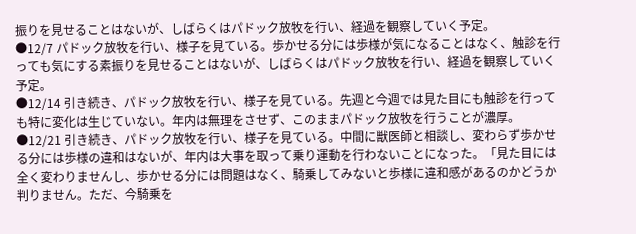振りを見せることはないが、しばらくはパドック放牧を行い、経過を観察していく予定。
●12/7 パドック放牧を行い、様子を見ている。歩かせる分には歩様が気になることはなく、触診を行っても気にする素振りを見せることはないが、しばらくはパドック放牧を行い、経過を観察していく予定。
●12/14 引き続き、パドック放牧を行い、様子を見ている。先週と今週では見た目にも触診を行っても特に変化は生じていない。年内は無理をさせず、このままパドック放牧を行うことが濃厚。
●12/21 引き続き、パドック放牧を行い、様子を見ている。中間に獣医師と相談し、変わらず歩かせる分には歩様の違和はないが、年内は大事を取って乗り運動を行わないことになった。「見た目には全く変わりませんし、歩かせる分には問題はなく、騎乗してみないと歩様に違和感があるのかどうか判りません。ただ、今騎乗を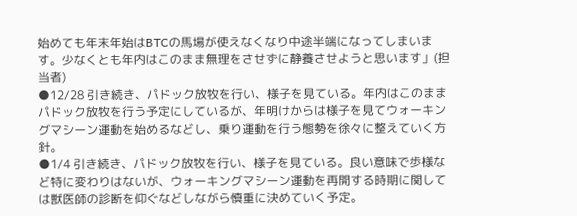始めても年末年始はBTCの馬場が使えなくなり中途半端になってしまいます。少なくとも年内はこのまま無理をさせずに静養させようと思います」(担当者)
●12/28 引き続き、パドック放牧を行い、様子を見ている。年内はこのままパドック放牧を行う予定にしているが、年明けからは様子を見てウォーキングマシーン運動を始めるなどし、乗り運動を行う態勢を徐々に整えていく方針。
●1/4 引き続き、パドック放牧を行い、様子を見ている。良い意味で歩様など特に変わりはないが、ウォーキングマシーン運動を再開する時期に関しては獣医師の診断を仰ぐなどしながら慎重に決めていく予定。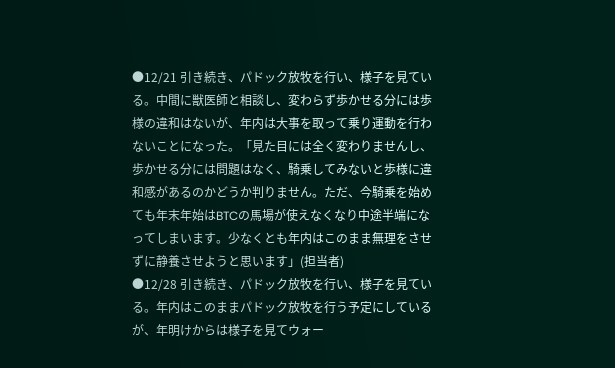●12/21 引き続き、パドック放牧を行い、様子を見ている。中間に獣医師と相談し、変わらず歩かせる分には歩様の違和はないが、年内は大事を取って乗り運動を行わないことになった。「見た目には全く変わりませんし、歩かせる分には問題はなく、騎乗してみないと歩様に違和感があるのかどうか判りません。ただ、今騎乗を始めても年末年始はBTCの馬場が使えなくなり中途半端になってしまいます。少なくとも年内はこのまま無理をさせずに静養させようと思います」(担当者)
●12/28 引き続き、パドック放牧を行い、様子を見ている。年内はこのままパドック放牧を行う予定にしているが、年明けからは様子を見てウォー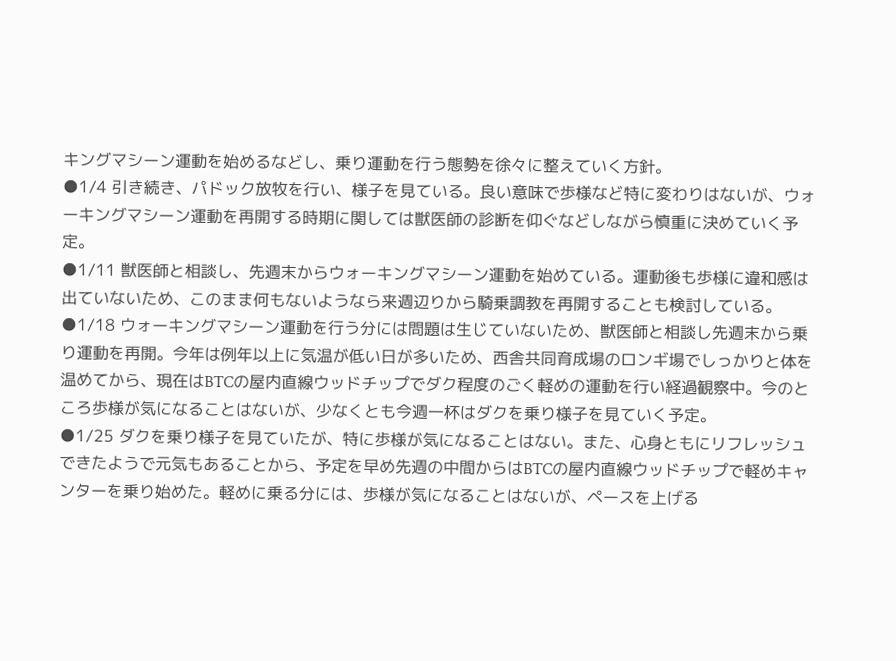キングマシーン運動を始めるなどし、乗り運動を行う態勢を徐々に整えていく方針。
●1/4 引き続き、パドック放牧を行い、様子を見ている。良い意味で歩様など特に変わりはないが、ウォーキングマシーン運動を再開する時期に関しては獣医師の診断を仰ぐなどしながら慎重に決めていく予定。
●1/11 獣医師と相談し、先週末からウォーキングマシーン運動を始めている。運動後も歩様に違和感は出ていないため、このまま何もないようなら来週辺りから騎乗調教を再開することも検討している。
●1/18 ウォーキングマシーン運動を行う分には問題は生じていないため、獣医師と相談し先週末から乗り運動を再開。今年は例年以上に気温が低い日が多いため、西舎共同育成場のロンギ場でしっかりと体を温めてから、現在はBTCの屋内直線ウッドチップでダク程度のごく軽めの運動を行い経過観察中。今のところ歩様が気になることはないが、少なくとも今週一杯はダクを乗り様子を見ていく予定。
●1/25 ダクを乗り様子を見ていたが、特に歩様が気になることはない。また、心身ともにリフレッシュできたようで元気もあることから、予定を早め先週の中間からはBTCの屋内直線ウッドチップで軽めキャンターを乗り始めた。軽めに乗る分には、歩様が気になることはないが、ペースを上げる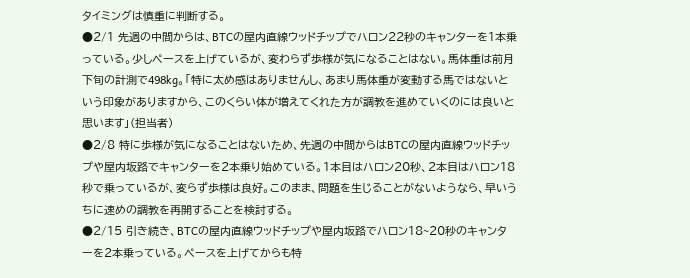タイミングは慎重に判断する。
●2/1 先週の中間からは、BTCの屋内直線ウッドチップでハロン22秒のキャンターを1本乗っている。少しペースを上げているが、変わらず歩様が気になることはない。馬体重は前月下旬の計測で498kg。「特に太め感はありませんし、あまり馬体重が変動する馬ではないという印象がありますから、このくらい体が増えてくれた方が調教を進めていくのには良いと思います」(担当者)
●2/8 特に歩様が気になることはないため、先週の中間からはBTCの屋内直線ウッドチップや屋内坂路でキャンターを2本乗り始めている。1本目はハロン20秒、2本目はハロン18秒で乗っているが、変らず歩様は良好。このまま、問題を生じることがないようなら、早いうちに速めの調教を再開することを検討する。
●2/15 引き続き、BTCの屋内直線ウッドチップや屋内坂路でハロン18~20秒のキャンターを2本乗っている。ペースを上げてからも特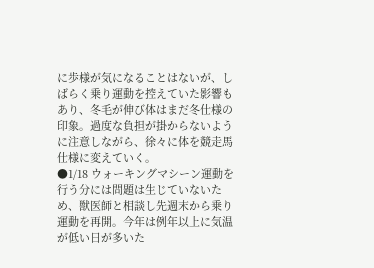に歩様が気になることはないが、しばらく乗り運動を控えていた影響もあり、冬毛が伸び体はまだ冬仕様の印象。過度な負担が掛からないように注意しながら、徐々に体を競走馬仕様に変えていく。
●1/18 ウォーキングマシーン運動を行う分には問題は生じていないため、獣医師と相談し先週末から乗り運動を再開。今年は例年以上に気温が低い日が多いた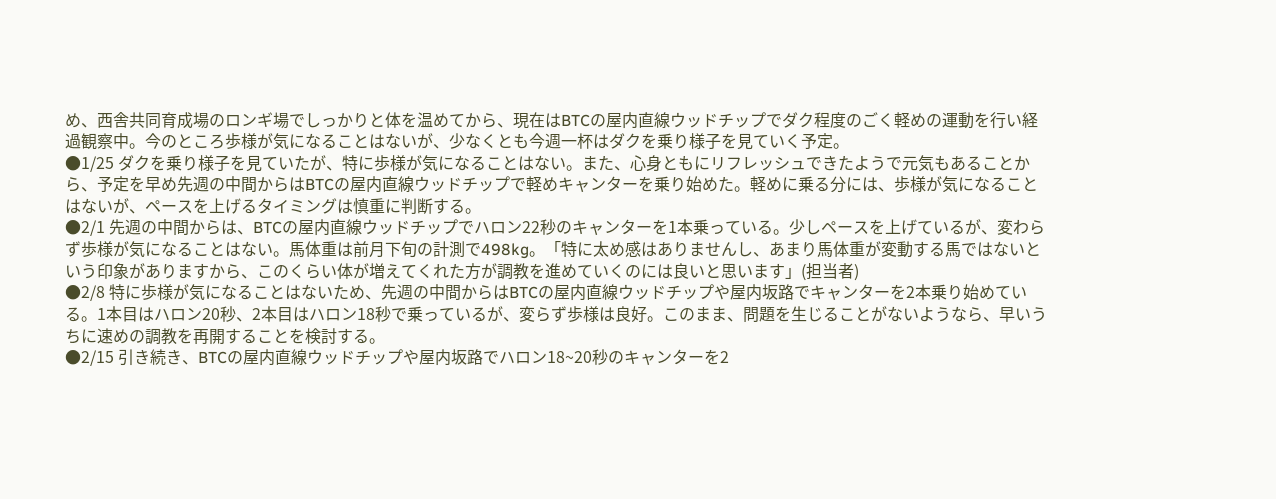め、西舎共同育成場のロンギ場でしっかりと体を温めてから、現在はBTCの屋内直線ウッドチップでダク程度のごく軽めの運動を行い経過観察中。今のところ歩様が気になることはないが、少なくとも今週一杯はダクを乗り様子を見ていく予定。
●1/25 ダクを乗り様子を見ていたが、特に歩様が気になることはない。また、心身ともにリフレッシュできたようで元気もあることから、予定を早め先週の中間からはBTCの屋内直線ウッドチップで軽めキャンターを乗り始めた。軽めに乗る分には、歩様が気になることはないが、ペースを上げるタイミングは慎重に判断する。
●2/1 先週の中間からは、BTCの屋内直線ウッドチップでハロン22秒のキャンターを1本乗っている。少しペースを上げているが、変わらず歩様が気になることはない。馬体重は前月下旬の計測で498kg。「特に太め感はありませんし、あまり馬体重が変動する馬ではないという印象がありますから、このくらい体が増えてくれた方が調教を進めていくのには良いと思います」(担当者)
●2/8 特に歩様が気になることはないため、先週の中間からはBTCの屋内直線ウッドチップや屋内坂路でキャンターを2本乗り始めている。1本目はハロン20秒、2本目はハロン18秒で乗っているが、変らず歩様は良好。このまま、問題を生じることがないようなら、早いうちに速めの調教を再開することを検討する。
●2/15 引き続き、BTCの屋内直線ウッドチップや屋内坂路でハロン18~20秒のキャンターを2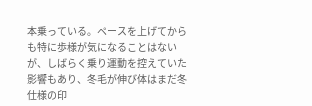本乗っている。ペースを上げてからも特に歩様が気になることはないが、しばらく乗り運動を控えていた影響もあり、冬毛が伸び体はまだ冬仕様の印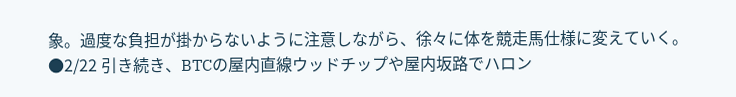象。過度な負担が掛からないように注意しながら、徐々に体を競走馬仕様に変えていく。
●2/22 引き続き、BTCの屋内直線ウッドチップや屋内坂路でハロン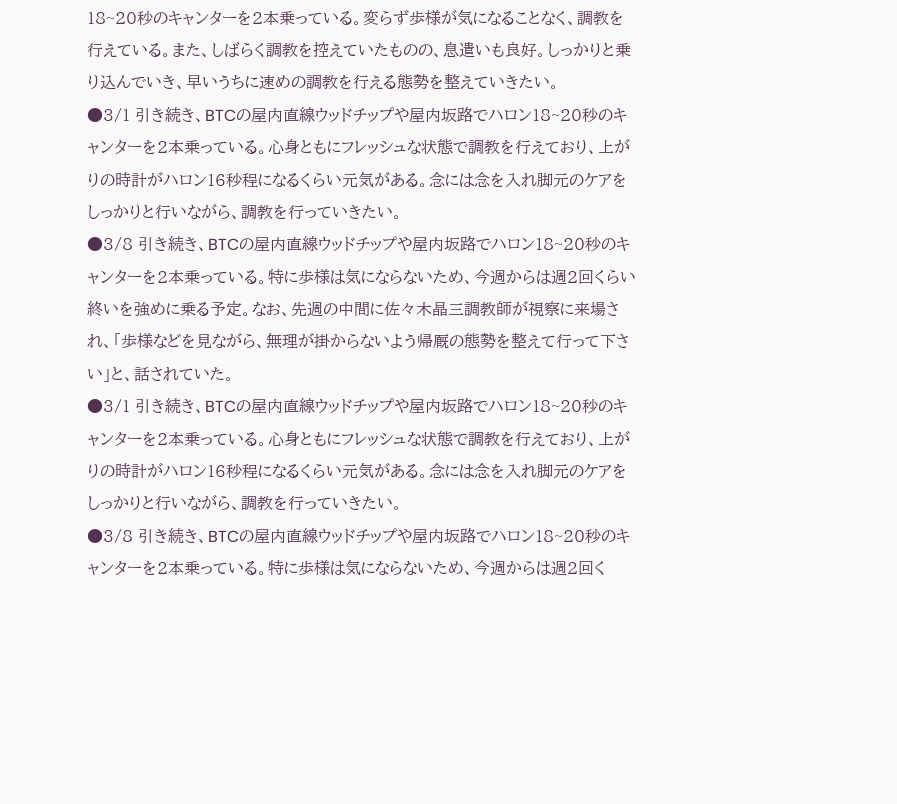18~20秒のキャンターを2本乗っている。変らず歩様が気になることなく、調教を行えている。また、しばらく調教を控えていたものの、息遣いも良好。しっかりと乗り込んでいき、早いうちに速めの調教を行える態勢を整えていきたい。
●3/1 引き続き、BTCの屋内直線ウッドチップや屋内坂路でハロン18~20秒のキャンターを2本乗っている。心身ともにフレッシュな状態で調教を行えており、上がりの時計がハロン16秒程になるくらい元気がある。念には念を入れ脚元のケアをしっかりと行いながら、調教を行っていきたい。
●3/8 引き続き、BTCの屋内直線ウッドチップや屋内坂路でハロン18~20秒のキャンターを2本乗っている。特に歩様は気にならないため、今週からは週2回くらい終いを強めに乗る予定。なお、先週の中間に佐々木晶三調教師が視察に来場され、「歩様などを見ながら、無理が掛からないよう帰厩の態勢を整えて行って下さい」と、話されていた。
●3/1 引き続き、BTCの屋内直線ウッドチップや屋内坂路でハロン18~20秒のキャンターを2本乗っている。心身ともにフレッシュな状態で調教を行えており、上がりの時計がハロン16秒程になるくらい元気がある。念には念を入れ脚元のケアをしっかりと行いながら、調教を行っていきたい。
●3/8 引き続き、BTCの屋内直線ウッドチップや屋内坂路でハロン18~20秒のキャンターを2本乗っている。特に歩様は気にならないため、今週からは週2回く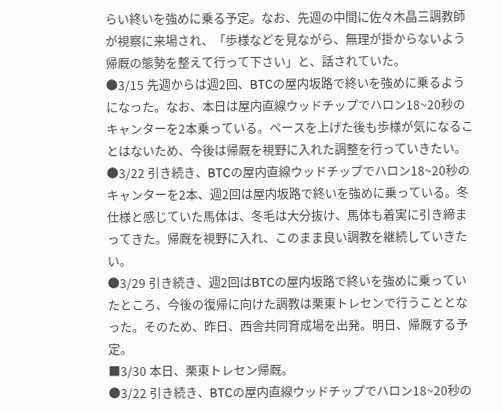らい終いを強めに乗る予定。なお、先週の中間に佐々木晶三調教師が視察に来場され、「歩様などを見ながら、無理が掛からないよう帰厩の態勢を整えて行って下さい」と、話されていた。
●3/15 先週からは週2回、BTCの屋内坂路で終いを強めに乗るようになった。なお、本日は屋内直線ウッドチップでハロン18~20秒のキャンターを2本乗っている。ペースを上げた後も歩様が気になることはないため、今後は帰厩を視野に入れた調整を行っていきたい。
●3/22 引き続き、BTCの屋内直線ウッドチップでハロン18~20秒のキャンターを2本、週2回は屋内坂路で終いを強めに乗っている。冬仕様と感じていた馬体は、冬毛は大分抜け、馬体も着実に引き締まってきた。帰厩を視野に入れ、このまま良い調教を継続していきたい。
●3/29 引き続き、週2回はBTCの屋内坂路で終いを強めに乗っていたところ、今後の復帰に向けた調教は栗東トレセンで行うこととなった。そのため、昨日、西舎共同育成場を出発。明日、帰厩する予定。
■3/30 本日、栗東トレセン帰厩。
●3/22 引き続き、BTCの屋内直線ウッドチップでハロン18~20秒の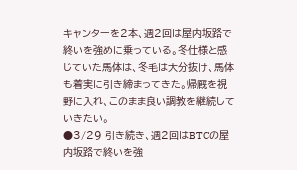キャンターを2本、週2回は屋内坂路で終いを強めに乗っている。冬仕様と感じていた馬体は、冬毛は大分抜け、馬体も着実に引き締まってきた。帰厩を視野に入れ、このまま良い調教を継続していきたい。
●3/29 引き続き、週2回はBTCの屋内坂路で終いを強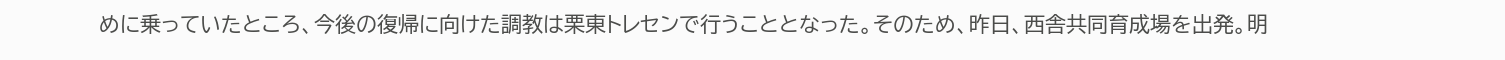めに乗っていたところ、今後の復帰に向けた調教は栗東トレセンで行うこととなった。そのため、昨日、西舎共同育成場を出発。明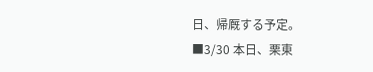日、帰厩する予定。
■3/30 本日、栗東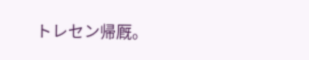トレセン帰厩。